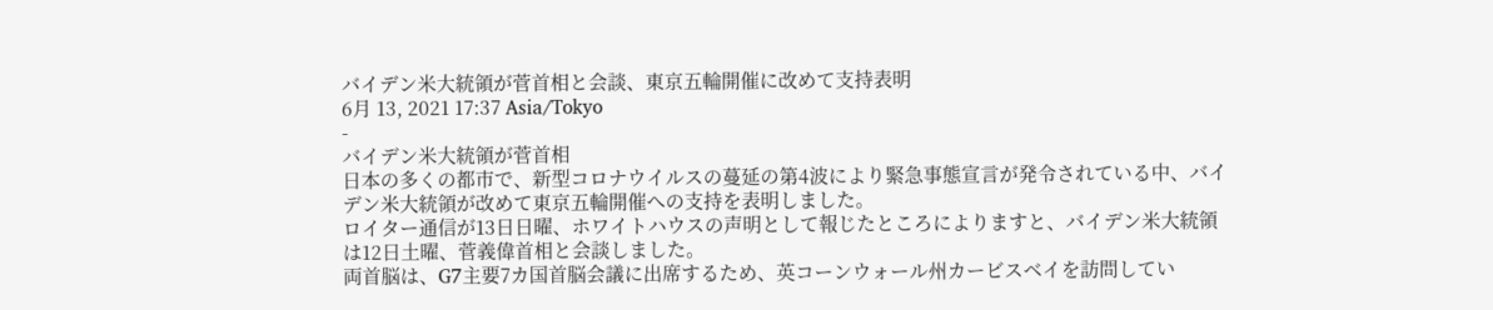バイデン米大統領が菅首相と会談、東京五輪開催に改めて支持表明
6月 13, 2021 17:37 Asia/Tokyo
-
バイデン米大統領が菅首相
日本の多くの都市で、新型コロナウイルスの蔓延の第4波により緊急事態宣言が発令されている中、バイデン米大統領が改めて東京五輪開催への支持を表明しました。
ロイター通信が13日日曜、ホワイトハウスの声明として報じたところによりますと、バイデン米大統領は12日土曜、菅義偉首相と会談しました。
両首脳は、G7主要7カ国首脳会議に出席するため、英コーンウォール州カービスベイを訪問してい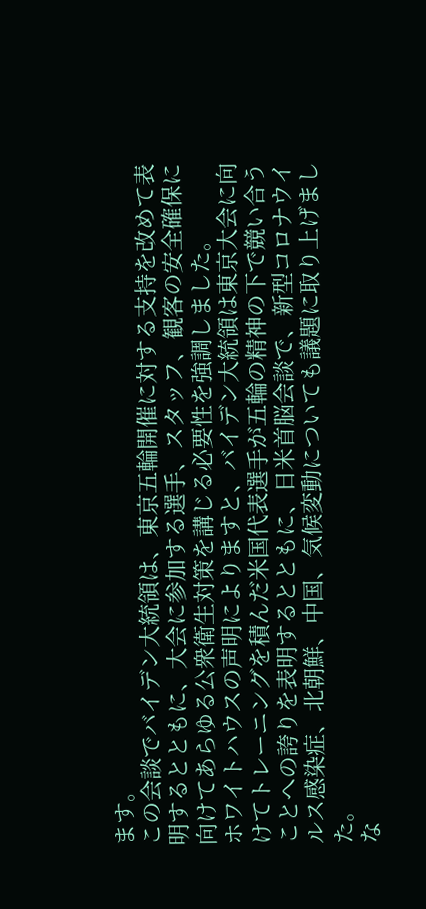ます。
この会談でバイデン大統領は、東京五輪開催に対する支持を改めて表明するとともに、大会に参加する選手、スタッフ、観客の安全確保に向けてあらゆる公衆衛生対策を講じる必要性を強調しました。
ホワイトハウスの声明によりますと、バイデン大統領は東京大会に向けてトレーニングを積んだ米国代表選手が五輪の精神の下で競い合うことへの誇りを表明するとともに、日米首脳会談で、新型コロナウイルス感染症、北朝鮮、中国、気候変動についても議題に取り上げました。
な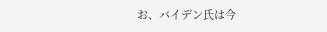お、バイデン氏は今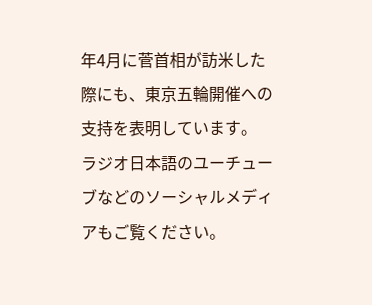年4月に菅首相が訪米した際にも、東京五輪開催への支持を表明しています。
ラジオ日本語のユーチューブなどのソーシャルメディアもご覧ください。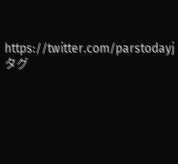https://twitter.com/parstodayj
タグ